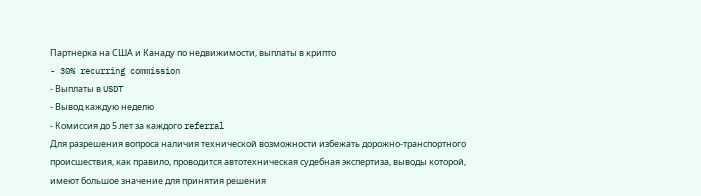Партнерка на США и Канаду по недвижимости, выплаты в крипто
- 30% recurring commission
- Выплаты в USDT
- Вывод каждую неделю
- Комиссия до 5 лет за каждого referral
Для разрешения вопроса наличия технической возможности избежать дорожно-транспортного происшествия, как правило, проводится автотехническая судебная экспертиза, выводы которой, имеют большое значение для принятия решения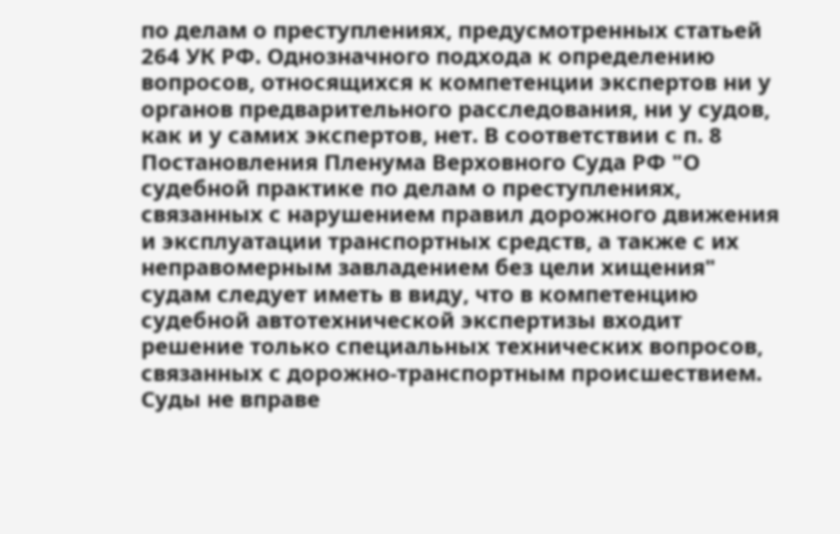по делам о преступлениях, предусмотренных статьей 264 УК РФ. Однозначного подхода к определению вопросов, относящихся к компетенции экспертов ни у органов предварительного расследования, ни у судов, как и у самих экспертов, нет. В соответствии с п. 8 Постановления Пленума Верховного Суда РФ "О судебной практике по делам о преступлениях, связанных с нарушением правил дорожного движения и эксплуатации транспортных средств, а также с их неправомерным завладением без цели хищения" судам следует иметь в виду, что в компетенцию судебной автотехнической экспертизы входит решение только специальных технических вопросов, связанных с дорожно-транспортным происшествием. Суды не вправе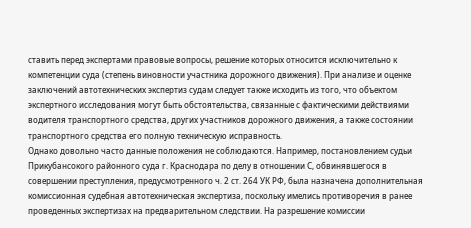ставить перед экспертами правовые вопросы, решение которых относится исключительно к компетенции суда (степень виновности участника дорожного движения). При анализе и оценке заключений автотехнических экспертиз судам следует также исходить из того, что объектом экспертного исследования могут быть обстоятельства, связанные с фактическими действиями водителя транспортного средства, других участников дорожного движения, а также состоянии транспортного средства его полную техническую исправность.
Однако довольно часто данные положения не соблюдаются. Например, постановлением судьи Прикубансокого районного суда г. Краснодара по делу в отношении С, обвинявшегося в совершении преступления, предусмотренного ч. 2 ст. 264 УК РФ, была назначена дополнительная комиссионная судебная автотехническая экспертиза, поскольку имелись противоречия в ранее проведенных экспертизах на предварительном следствии. На разрешение комиссии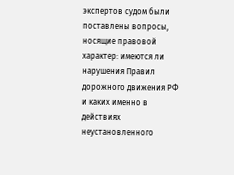экспертов судом были поставлены вопросы, носящие правовой характер: имеются ли нарушения Правил дорожного движения РФ и каких именно в действиях неустановленного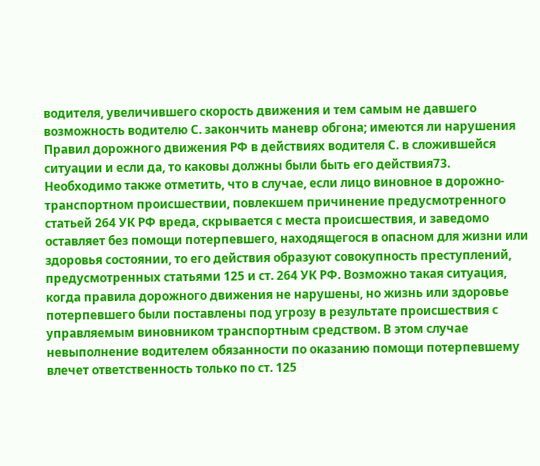водителя, увеличившего скорость движения и тем самым не давшего возможность водителю С. закончить маневр обгона; имеются ли нарушения Правил дорожного движения РФ в действиях водителя С. в сложившейся ситуации и если да, то каковы должны были быть его действия73.
Необходимо также отметить, что в случае, если лицо виновное в дорожно-транспортном происшествии, повлекшем причинение предусмотренного статьей 264 УК РФ вреда, скрывается с места происшествия, и заведомо оставляет без помощи потерпевшего, находящегося в опасном для жизни или здоровья состоянии, то его действия образуют совокупность преступлений, предусмотренных статьями 125 и ст. 264 УК РФ. Возможно такая ситуация, когда правила дорожного движения не нарушены, но жизнь или здоровье потерпевшего были поставлены под угрозу в результате происшествия с управляемым виновником транспортным средством. В этом случае невыполнение водителем обязанности по оказанию помощи потерпевшему влечет ответственность только по ст. 125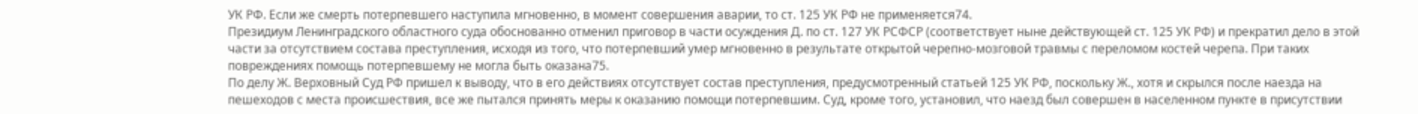УК РФ. Если же смерть потерпевшего наступила мгновенно, в момент совершения аварии, то ст. 125 УК РФ не применяется74.
Президиум Ленинградского областного суда обоснованно отменил приговор в части осуждения Д. по ст. 127 УК РСФСР (соответствует ныне действующей ст. 125 УК РФ) и прекратил дело в этой части за отсутствием состава преступления, исходя из того, что потерпевший умер мгновенно в результате открытой черепно-мозговой травмы с переломом костей черепа. При таких повреждениях помощь потерпевшему не могла быть оказана75.
По делу Ж. Верховный Суд РФ пришел к выводу, что в его действиях отсутствует состав преступления, предусмотренный статьей 125 УК РФ, поскольку Ж., хотя и скрылся после наезда на пешеходов с места происшествия, все же пытался принять меры к оказанию помощи потерпевшим. Суд, кроме того, установил, что наезд был совершен в населенном пункте в присутствии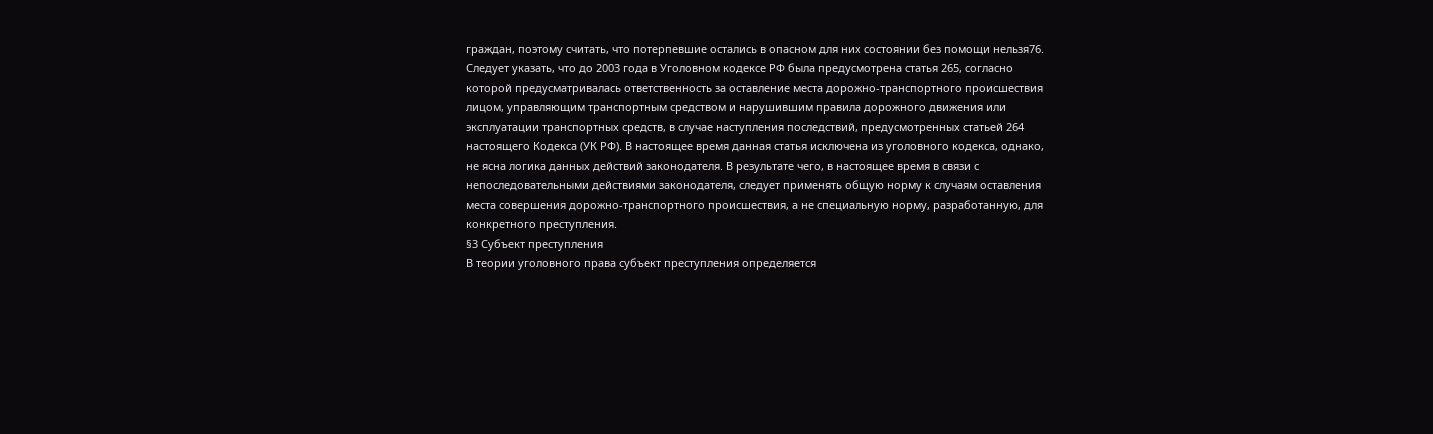граждан, поэтому считать, что потерпевшие остались в опасном для них состоянии без помощи нельзя76.
Следует указать, что до 2003 года в Уголовном кодексе РФ была предусмотрена статья 265, согласно которой предусматривалась ответственность за оставление места дорожно-транспортного происшествия лицом, управляющим транспортным средством и нарушившим правила дорожного движения или эксплуатации транспортных средств, в случае наступления последствий, предусмотренных статьей 264 настоящего Кодекса (УК РФ). В настоящее время данная статья исключена из уголовного кодекса, однако, не ясна логика данных действий законодателя. В результате чего, в настоящее время в связи с непоследовательными действиями законодателя, следует применять общую норму к случаям оставления места совершения дорожно-транспортного происшествия, а не специальную норму, разработанную, для конкретного преступления.
§3 Субъект преступления
В теории уголовного права субъект преступления определяется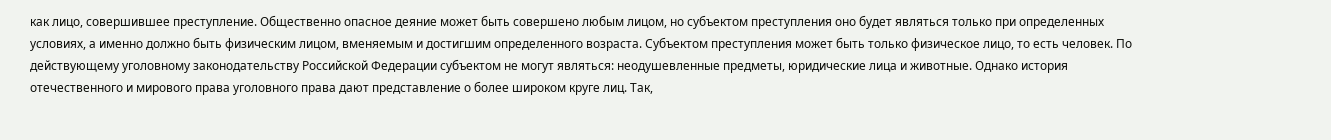как лицо, совершившее преступление. Общественно опасное деяние может быть совершено любым лицом, но субъектом преступления оно будет являться только при определенных условиях, а именно должно быть физическим лицом, вменяемым и достигшим определенного возраста. Субъектом преступления может быть только физическое лицо, то есть человек. По действующему уголовному законодательству Российской Федерации субъектом не могут являться: неодушевленные предметы, юридические лица и животные. Однако история отечественного и мирового права уголовного права дают представление о более широком круге лиц. Так,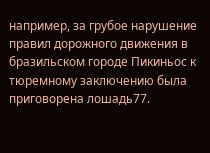например, за грубое нарушение правил дорожного движения в бразильском городе Пикиньос к тюремному заключению была приговорена лошадь77.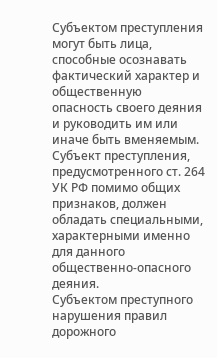Субъектом преступления могут быть лица, способные осознавать фактический характер и общественную опасность своего деяния и руководить им или иначе быть вменяемым.
Субъект преступления, предусмотренного ст. 264 УК РФ помимо общих признаков, должен обладать специальными, характерными именно для данного общественно-опасного деяния.
Субъектом преступного нарушения правил дорожного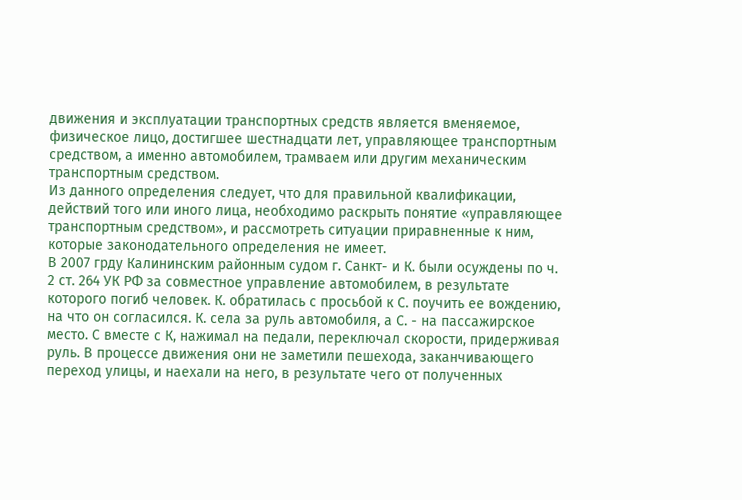движения и эксплуатации транспортных средств является вменяемое, физическое лицо, достигшее шестнадцати лет, управляющее транспортным средством, а именно автомобилем, трамваем или другим механическим транспортным средством.
Из данного определения следует, что для правильной квалификации, действий того или иного лица, необходимо раскрыть понятие «управляющее транспортным средством», и рассмотреть ситуации приравненные к ним, которые законодательного определения не имеет.
В 2007 грду Калининским районным судом г. Санкт- и К. были осуждены по ч. 2 ст. 264 УК РФ за совместное управление автомобилем, в результате которого погиб человек. К. обратилась с просьбой к С. поучить ее вождению, на что он согласился. К. села за руль автомобиля, а С. - на пассажирское место. С вместе с К, нажимал на педали, переключал скорости, придерживая руль. В процессе движения они не заметили пешехода, заканчивающего переход улицы, и наехали на него, в результате чего от полученных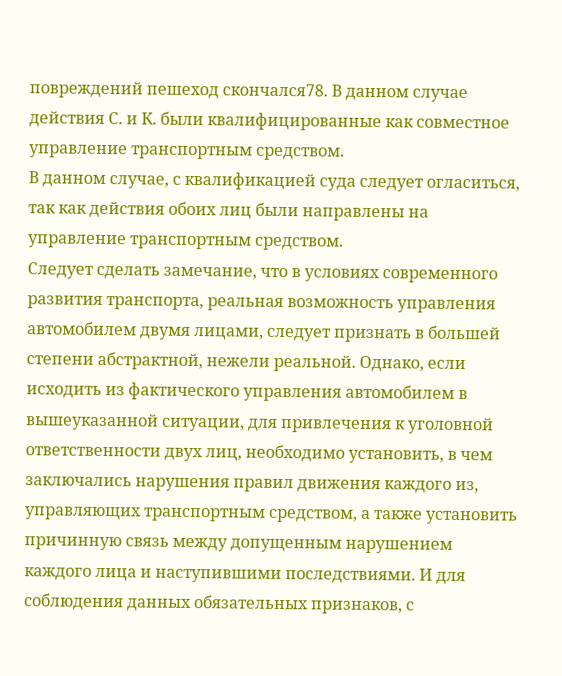повреждений пешеход скончался78. В данном случае действия С. и К. были квалифицированные как совместное управление транспортным средством.
В данном случае, с квалификацией суда следует огласиться, так как действия обоих лиц были направлены на управление транспортным средством.
Следует сделать замечание, что в условиях современного развития транспорта, реальная возможность управления автомобилем двумя лицами, следует признать в большей степени абстрактной, нежели реальной. Однако, если исходить из фактического управления автомобилем в вышеуказанной ситуации, для привлечения к уголовной ответственности двух лиц, необходимо установить, в чем заключались нарушения правил движения каждого из, управляющих транспортным средством, а также установить причинную связь между допущенным нарушением каждого лица и наступившими последствиями. И для соблюдения данных обязательных признаков, с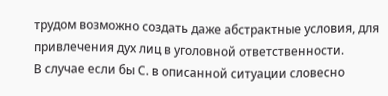трудом возможно создать даже абстрактные условия, для привлечения дух лиц в уголовной ответственности.
В случае если бы С. в описанной ситуации словесно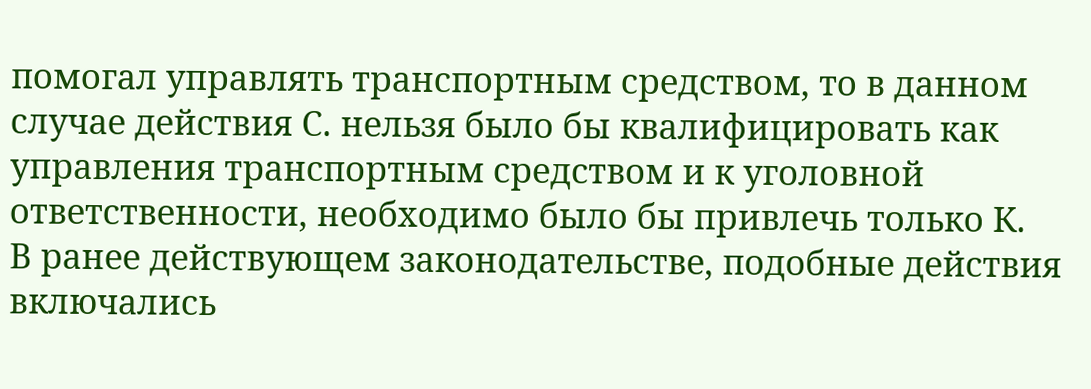помогал управлять транспортным средством, то в данном случае действия С. нельзя было бы квалифицировать как управления транспортным средством и к уголовной ответственности, необходимо было бы привлечь только К.
В ранее действующем законодательстве, подобные действия включались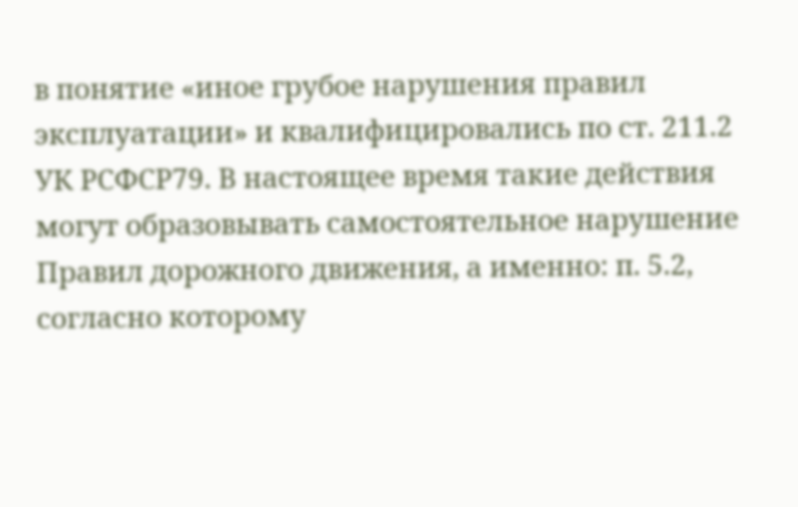в понятие «иное грубое нарушения правил эксплуатации» и квалифицировались по ст. 211.2 УК РСФСР79. В настоящее время такие действия могут образовывать самостоятельное нарушение Правил дорожного движения, а именно: п. 5.2, согласно которому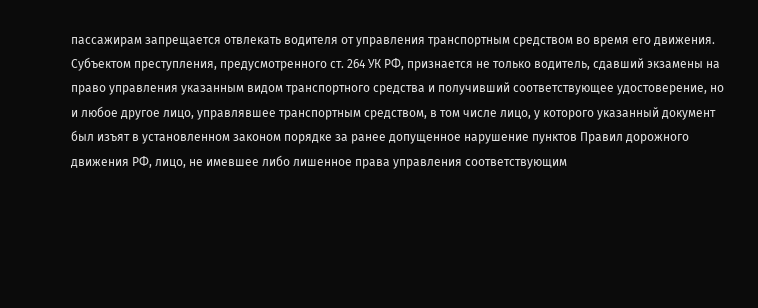пассажирам запрещается отвлекать водителя от управления транспортным средством во время его движения.
Субъектом преступления, предусмотренного ст. 264 УК РФ, признается не только водитель, сдавший экзамены на право управления указанным видом транспортного средства и получивший соответствующее удостоверение, но и любое другое лицо, управлявшее транспортным средством, в том числе лицо, у которого указанный документ был изъят в установленном законом порядке за ранее допущенное нарушение пунктов Правил дорожного движения РФ, лицо, не имевшее либо лишенное права управления соответствующим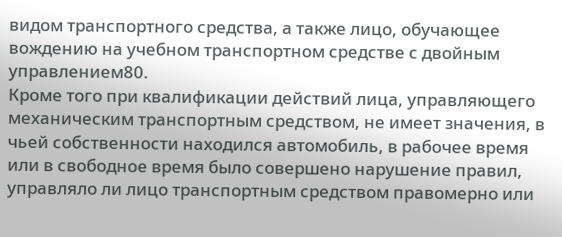видом транспортного средства, а также лицо, обучающее вождению на учебном транспортном средстве с двойным управлением80.
Кроме того при квалификации действий лица, управляющего механическим транспортным средством, не имеет значения, в чьей собственности находился автомобиль, в рабочее время или в свободное время было совершено нарушение правил, управляло ли лицо транспортным средством правомерно или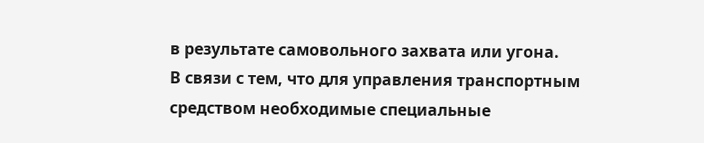в результате самовольного захвата или угона.
В связи с тем, что для управления транспортным средством необходимые специальные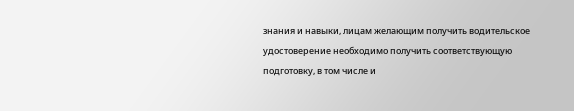знания и навыки, лицам желающим получить водительское удостоверение необходимо получить соответствующую подготовку, в том числе и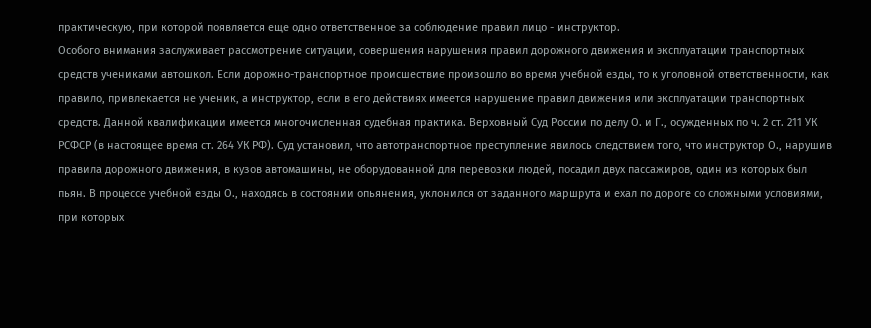практическую, при которой появляется еще одно ответственное за соблюдение правил лицо - инструктор.
Особого внимания заслуживает рассмотрение ситуации, совершения нарушения правил дорожного движения и эксплуатации транспортных средств учениками автошкол. Если дорожно-транспортное происшествие произошло во время учебной езды, то к уголовной ответственности, как правило, привлекается не ученик, а инструктор, если в его действиях имеется нарушение правил движения или эксплуатации транспортных средств. Данной квалификации имеется многочисленная судебная практика. Верховный Суд России по делу О. и Г., осужденных по ч. 2 ст. 211 УК РСФСР (в настоящее время ст. 264 УК РФ). Суд установил, что автотранспортное преступление явилось следствием того, что инструктор О., нарушив правила дорожного движения, в кузов автомашины, не оборудованной для перевозки людей, посадил двух пассажиров, один из которых был пьян. В процессе учебной езды О., находясь в состоянии опьянения, уклонился от заданного маршрута и ехал по дороге со сложными условиями, при которых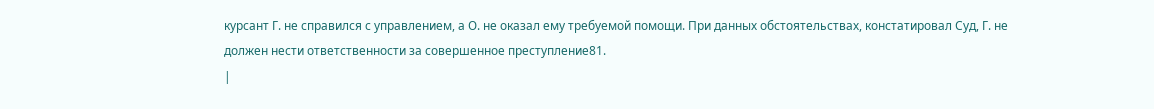курсант Г. не справился с управлением, а О. не оказал ему требуемой помощи. При данных обстоятельствах, констатировал Суд, Г. не должен нести ответственности за совершенное преступление81.
|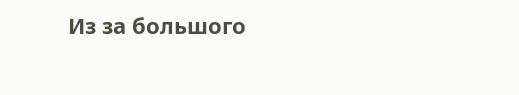Из за большого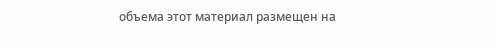объема этот материал размещен на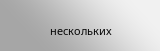нескольких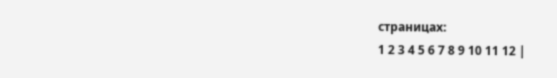страницах:
1 2 3 4 5 6 7 8 9 10 11 12 |